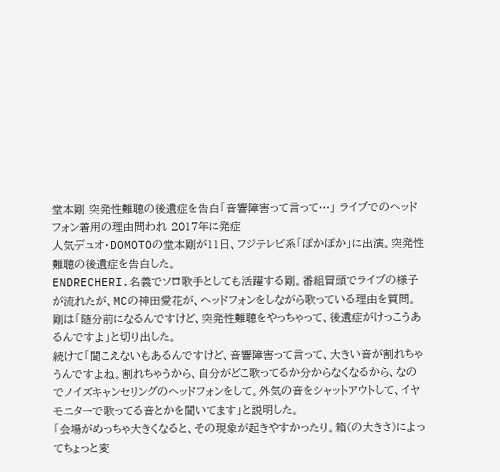堂本剛 突発性難聴の後遺症を告白「音響障害って言って…」 ライブでのヘッドフォン着用の理由問われ 2017年に発症
人気デュオ・DOMOTOの堂本剛が11日、フジテレビ系「ぽかぽか」に出演。突発性難聴の後遺症を告白した。
ENDRECHERI.名義でソロ歌手としても活躍する剛。番組冒頭でライブの様子が流れたが、MCの神田愛花が、ヘッドフォンをしながら歌っている理由を質問。剛は「随分前になるんですけど、突発性難聴をやっちゃって、後遺症がけっこうあるんですよ」と切り出した。
続けて「聞こえないもあるんですけど、音響障害って言って、大きい音が割れちゃうんですよね。割れちゃうから、自分がどこ歌ってるか分からなくなるから、なのでノイズキャンセリングのヘッドフォンをして。外気の音をシャットアウトして、イヤモニターで歌ってる音とかを聞いてます」と説明した。
「会場がめっちゃ大きくなると、その現象が起きやすかったり。箱(の大きさ)によってちょっと変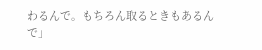わるんで。もちろん取るときもあるんで」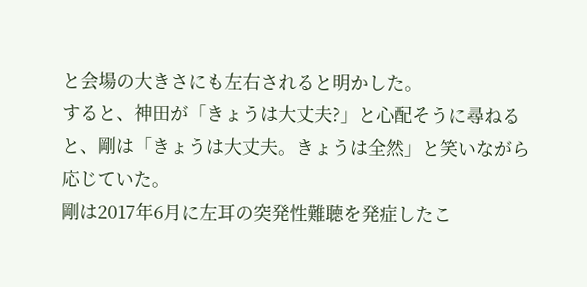と会場の大きさにも左右されると明かした。
すると、神田が「きょうは大丈夫?」と心配そうに尋ねると、剛は「きょうは大丈夫。きょうは全然」と笑いながら応じていた。
剛は2017年6月に左耳の突発性難聴を発症したこ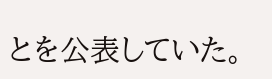とを公表していた。